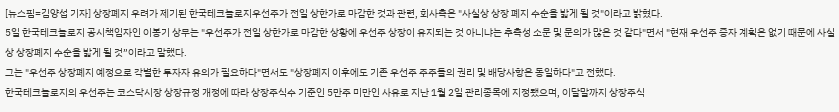[뉴스핌=김양섭 기자] 상장폐지 우려가 제기된 한국테크놀로지우선주가 전일 상한가로 마감한 것과 관련, 회사측은 "사실상 상장 폐지 수순을 밟게 될 것"이라고 밝혔다.
5일 한국테크놀로지 공시책임자인 이봉기 상무는 "우선주가 전일 상한가로 마감한 상황에 우선주 상장이 유지되는 것 아니냐는 추측성 소문 및 문의가 많은 것 같다"면서 "현재 우선주 증자 계획은 없기 때문에 사실상 상장폐지 수순을 밟게 될 것”이라고 말했다.
그는 "우선주 상장폐지 예정으로 각별한 투자자 유의가 필요하다"면서도 "상장폐지 이후에도 기존 우선주 주주들의 권리 및 배당사항은 동일하다"고 전했다.
한국테크놀로지의 우선주는 코스닥시장 상장규정 개정에 따라 상장주식수 기준인 5만주 미만인 사유로 지난 1월 2일 관리종목에 지정됐으며, 이달말까지 상장주식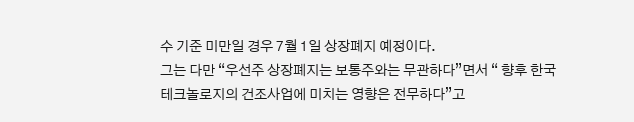수 기준 미만일 경우 7월 1일 상장폐지 예정이다.
그는 다만 “우선주 상장폐지는 보통주와는 무관하다”면서 “ 향후 한국테크놀로지의 건조사업에 미치는 영향은 전무하다”고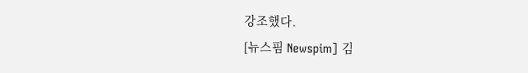강조했다.
[뉴스핌 Newspim] 김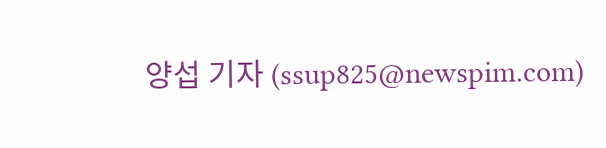양섭 기자 (ssup825@newspim.com)